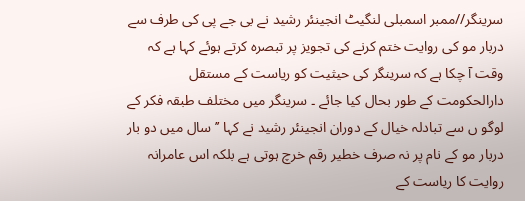سرینگر//ممبر اسمبلی لنگیٹ انجینئر رشید نے بی جے پی کی طرف سے دربار مو کی روایت ختم کرنے کی تجویز پر تبصرہ کرتے ہوئے کہا ہے کہ وقت آ چکا ہے کہ سرینگر کی حیثیت کو ریاست کے مستقل دارالحکومت کے طور بحال کیا جائے ۔ سرینگر میں مختلف طبقہ فکر کے لوگو ں سے تبادلہ خیال کے دوران انجینئر رشید نے کہا ’’سال میں دو بار دربار مو کے نام پر نہ صرف خطیر رقم خرچ ہوتی ہے بلکہ اس عامرانہ روایت کا ریاست کے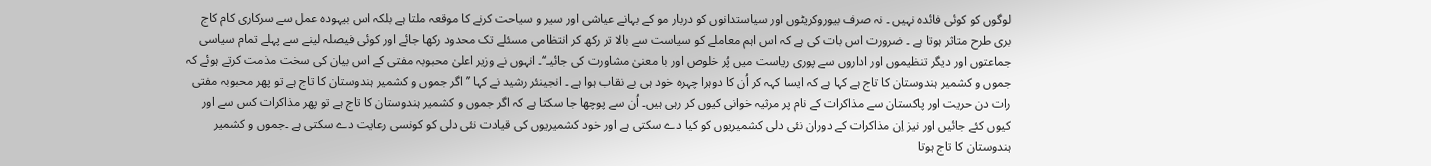لوگوں کو کوئی فائدہ نہیں ۔ نہ صرف بیوروکریٹوں اور سیاستدانوں کو دربار مو کے بہانے عیاشی اور سیر و سیاحت کرنے کا موقعہ ملتا ہے بلکہ اس بیہودہ عمل سے سرکاری کام کاج بری طرح متاثر ہوتا ہے ۔ ضرورت اس بات کی ہے کہ اس اہم معاملے کو سیاست سے بالا تر رکھ کر انتظامی مسئلے تک محدود رکھا جائے اور کوئی فیصلہ لینے سے پہلے تمام سیاسی جماعتوں اور دیگر تنظیموں اور اداروں سے پوری ریاست میں پُر خلوص اور با معنیٰ مشاورت کی جائیـ‘‘۔ انہوں نے وزیر اعلیٰ محبوبہ مفتی کے اس بیان کی سخت مذمت کرتے ہوئے کہ جموں و کشمیر ہندوستان کا تاج ہے کہا ہے کہ ایسا کہہ کر اُن کا دوہرا چہرہ خود ہی بے نقاب ہوا ہے ۔ انجینئر رشید نے کہا ’’اگر جموں و کشمیر ہندوستان کا تاج ہے تو پھر محبوبہ مفتی رات دن حریت اور پاکستان سے مذاکرات کے نام پر مرثیہ خوانی کیوں کر رہی ہیں۔ اُن سے پوچھا جا سکتا ہے کہ اگر جموں و کشمیر ہندوستان کا تاج ہے تو پھر مذاکرات کس سے اور کیوں کئے جائیں اور نیز اِن مذاکرات کے دوران نئی دلی کشمیریوں کو کیا دے سکتی ہے اور خود کشمیریوں کی قیادت نئی دلی کو کونسی رعایت دے سکتی ہے ۔جموں و کشمیر ہندوستان کا تاج ہوتا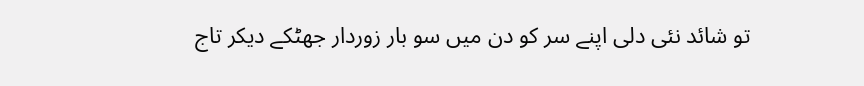تو شائد نئی دلی اپنے سر کو دن میں سو بار زوردار جھٹکے دیکر تاج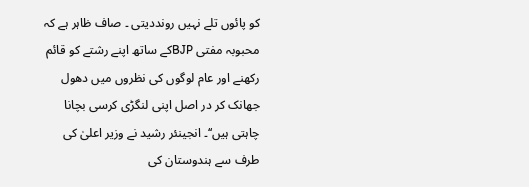کو پائوں تلے نہیں رونددیتی ۔ صاف ظاہر ہے کہ محبوبہ مفتی BJPکے ساتھ اپنے رشتے کو قائم رکھنے اور عام لوگوں کی نظروں میں دھول جھانک کر در اصل اپنی لنگڑی کرسی بچانا چاہتی ہیں‘‘۔ انجینئر رشید نے وزیر اعلیٰ کی طرف سے ہندوستان کی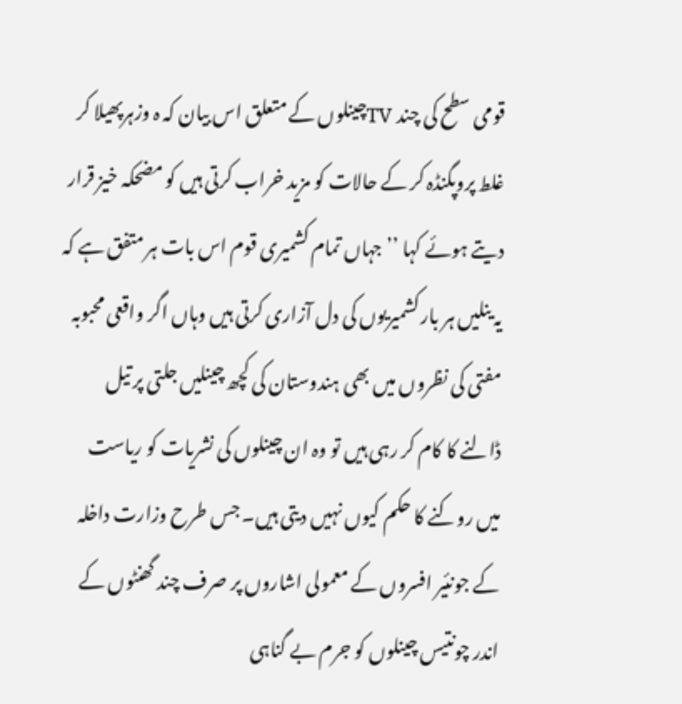قومی سطح کی چند TVچینلوں کے متعلق اس بیان کہ ہ وزہرپھیلا کر غلط پروپگنڈہ کر کے حالات کو مزید خراب کرتی ہیں کو مضحکہ خیز قرار دیتے ہوئے کہا ’’جہاں تمام کشمیری قوم اس بات ہر متفق ہے کہ یہ ینلیں ہر بار کشمیریوں کی دل آزاری کرتی ہیں وہاں اگر واقعی محبوبہ مفتی کی نظروں میں بھی ہندوستان کی کچھ چینلیں جلتی پر تیل ڈالنے کا کام کر رہی ہیں تو وہ ان چینلوں کی نشریات کو ریاست میں روکنے کا حکم کیوں نہیں دیتی ہیں۔ جس طرح وزارت داخلہ کے جونئیر افسروں کے معمولی اشاروں پر صرف چند گھنٹوں کے اندر چونتیس چینلوں کو جرم بے گناہی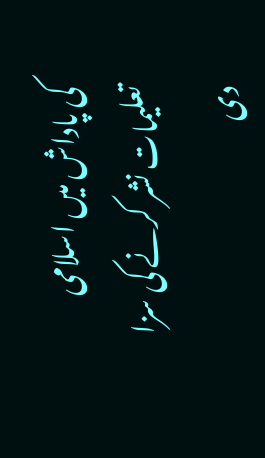کی پاداش میں اسلامی تعلیمات نشر کرنے کی سزا دی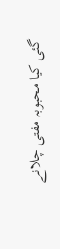گئی کیا محبوبہ مفتی چلانے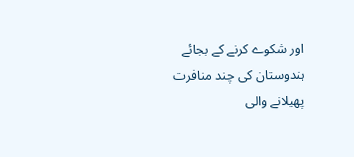اور شکوے کرنے کے بجائے ہندوستان کی چند منافرت پھیلانے والی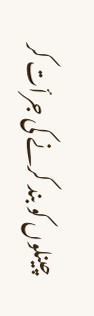چینلوں کو بند کرنے کی جرأت کر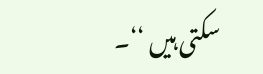سکتی ہیں ‘‘۔